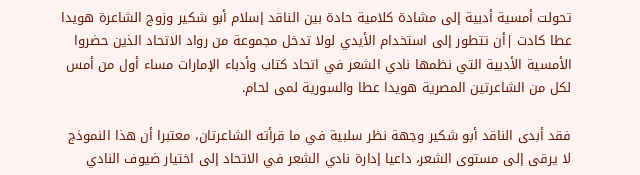تحولت أمسية أدبية إلى مشادة كلامية حادة بين الناقد إسلام أبو شكير وزوج الشاعرة هويدا عطا كادت |أن تتطور إلى استخدام الأيدي لولا تدخل مجموعة من رواد الاتحاد الذين حضروا الأمسية الأدبية التي نظمها نادي الشعر في اتحاد كتاب وأدباء الإمارات مساء أول من أمس لكل من الشاعرتين المصرية هويدا عطا والسورية لمى لحام.

فقد أبدى الناقد أبو شكير وجهة نظر سلبية في ما قرأته الشاعرتان، معتبرا أن هذا النموذج لا يرقى إلى مستوى الشعر، داعيا إدارة نادي الشعر في الاتحاد إلى اختيار ضيوف النادي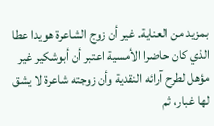بمزيد من العناية. غير أن زوج الشاعرة هويدا عطا الذي كان حاضرا الأمسية اعتبر أن أبوشكير غير مؤهل لطرح آرائه النقدية وأن زوجته شاعرة لا يشق لها غبار، ثم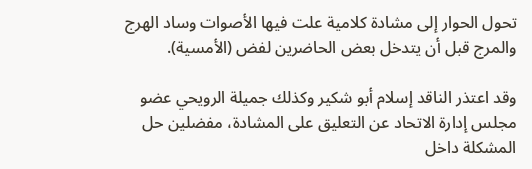تحول الحوار إلى مشادة كلامية علت فيها الأصوات وساد الهرج والمرج قبل أن يتدخل بعض الحاضرين لفض (الأمسية).

وقد اعتذر الناقد إسلام أبو شكير وكذلك جميلة الرويحي عضو مجلس إدارة الاتحاد عن التعليق على المشادة، مفضلين حل المشكلة داخل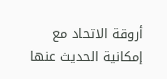أروقة الاتحاد مع إمكانية الحديث عنها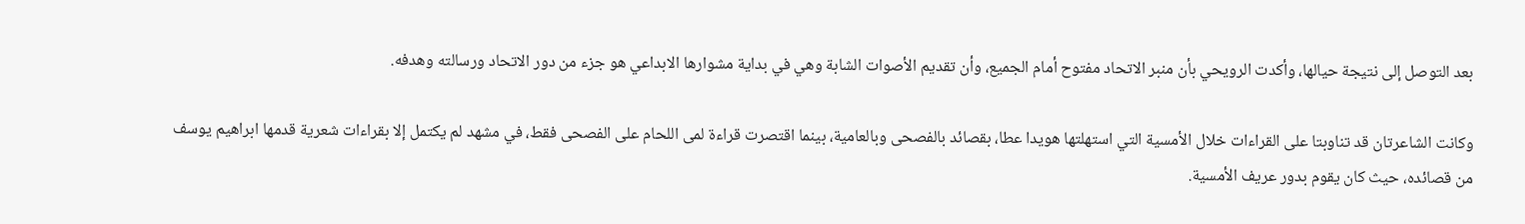بعد التوصل إلى نتيجة حيالها، وأكدت الرويحي بأن منبر الاتحاد مفتوح أمام الجميع، وأن تقديم الأصوات الشابة وهي في بداية مشوارها الابداعي هو جزء من دور الاتحاد ورسالته وهدفه.

وكانت الشاعرتان قد تناوبتا على القراءات خلال الأمسية التي استهلتها هويدا عطا، بقصائد بالفصحى وبالعامية، بينما اقتصرت قراءة لمى اللحام على الفصحى فقط، في مشهد لم يكتمل إلا بقراءات شعرية قدمها ابراهيم يوسف من قصائده، حيث كان يقوم بدور عريف الأمسية.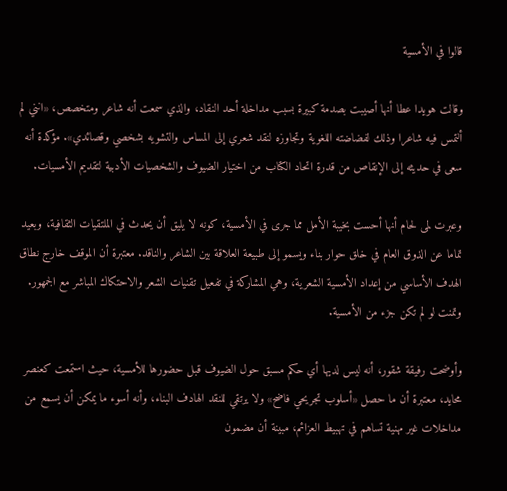قالوا في الأمسية

وقالت هويدا عطا أنها أصيبت بصدمة كبيرة بسبب مداخلة أحد النقاد، والذي سمعت أنه شاعر ومتخصص، «انني لم ألتمس فيه شاعرا وذلك لفضاضته اللغوية وتجاوزه لنقد شعري إلى المساس والتشويه بشخصي وقصائدي». مؤكدة أنه سعى في حديثه إلى الإنقاص من قدرة اتحاد الكتاب من اختيار الضيوف والشخصيات الأدبية لتقديم الأمسيات.

وعبرت لمى لحام أنها أحست بخيبة الأمل مما جرى في الأمسية، كونه لا يليق أن يحدث في الملتقيات الثقافية، وبعيد تماما عن الذوق العام في خلق حوار بناء ويسمو إلى طبيعة العلاقة بين الشاعر والناقد. معتبرة أن الموقف خارج نطاق الهدف الأساسي من إعداد الأمسية الشعرية، وهي المشاركة في تفعيل تقنيات الشعر والاحتكاك المباشر مع الجمهور. وتمنت لو لم تكن جزء من الأمسية.

وأوضحت رفيقة شقور، أنه ليس لديها أي حكم مسبق حول الضيوف قبل حضورها للأمسية، حيث استمعت كعنصر محايد، معتبرة أن ما حصل «أسلوب تجريحي فاضح» ولا يرتقي للنقد الهادف البناء، وأنه أسوء ما يمكن أن يسمع من مداخلات غير مهنية تساهم في تهبيط العزائم، مبينة أن مضمون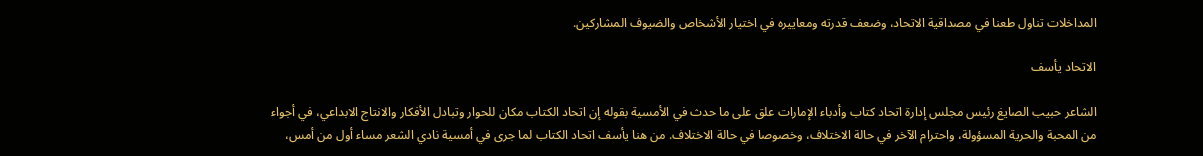المداخلات تناول طعنا في مصداقية الاتحاد، وضعف قدرته ومعاييره في اختيار الأشخاص والضيوف المشاركين.

الاتحاد يأسف

الشاعر حبيب الصايغ رئيس مجلس إدارة اتحاد كتاب وأدباء الإمارات علق على ما حدث في الأمسية بقوله إن اتحاد الكتاب مكان للحوار وتبادل الأفكار والانتاج الابداعي، في أجواء من المحبة والحرية المسؤولة، واحترام الآخر في حالة الاختلاف، وخصوصا في حالة الاختلاف. من هنا يأسف اتحاد الكتاب لما جرى في أمسية نادي الشعر مساء أول من أمس،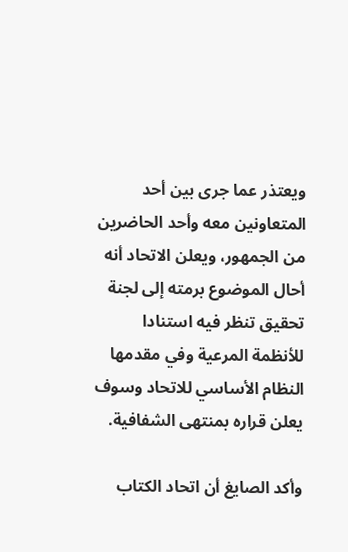ويعتذر عما جرى بين أحد المتعاونين معه وأحد الحاضرين من الجمهور، ويعلن الاتحاد أنه أحال الموضوع برمته إلى لجنة تحقيق تنظر فيه استنادا للأنظمة المرعية وفي مقدمها النظام الأساسي للاتحاد وسوف يعلن قراره بمنتهى الشفافية.

وأكد الصايغ أن اتحاد الكتاب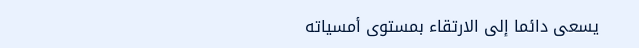يسعى دائما إلى الارتقاء بمستوى أمسياته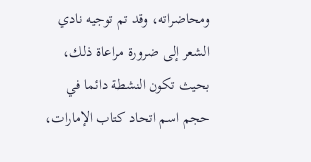ومحاضراته، وقد تم توجيه نادي الشعر إلى ضرورة مراعاة ذلك، بحيث تكون النشطة دائما في حجم اسم اتحاد كتاب الإمارات،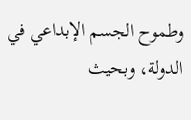وطموح الجسم الإبداعي في الدولة، وبحيث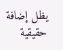يظل إضافة حقيقية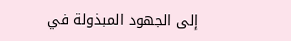إلى الجهود المبذولة في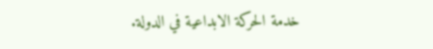خدمة الحركة الابداعية في الدولة.